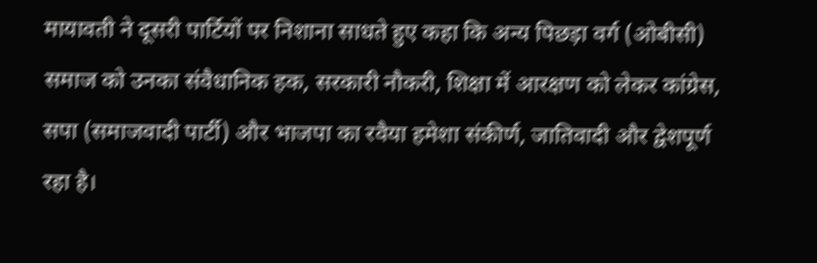मायावती ने दूसरी पार्टियों पर निशाना साधते हुए कहा कि अन्य पिछड़ा वर्ग (ओबीसी) समाज को उनका संवैधानिक हक, सरकारी नौकरी, शिक्षा में आरक्षण को लेकर कांग्रेस, सपा (समाजवादी पार्टी) और भाजपा का रवैया हमेशा संकीर्ण, जातिवादी और द्वेशपूर्ण रहा है।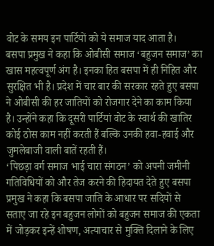वोट के समय इन पार्टियों को ये समाज याद आता है।
बसपा प्रमुख ने कहा कि ओबीसी समाज ‘बहुजन समाज’ का खास महत्वपूर्ण अंग है। इनका हित बसपा में ही निहित और सुरक्षित भी है। प्रदेश में चार बार की सरकार रहते हुए बसपा ने ओबीसी की हर जातियों को रोजगार देने का काम किया है। उन्होंने कहा कि दूसरी पार्टियां वोट के स्वार्थ की खातिर कोई ठोस काम नहीं करती हैं बल्कि उनकी हवा-हवाई और जुमलेबाजी वाली बातें रहती हैं।
‘पिछड़ा वर्ग समाज भाई चारा संगठन’ को अपनी जमीनी गतिविधियों को और तेज करने की हिदायत देते हुए बसपा प्रमुख ने कहा कि बसपा जाति के आधार पर सदियों से सताए जा रहे इन बहुजन लोगों को बहुजन समाज की एकता में जोड़कर इन्हें शोषण, अत्याचार से मुक्ति दिलाने के लिए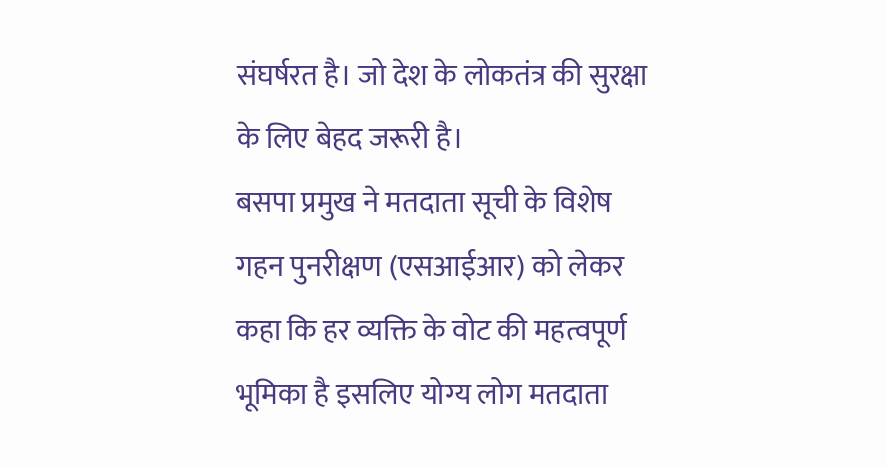संघर्षरत है। जो देश के लोकतंत्र की सुरक्षा के लिए बेहद जरूरी है।
बसपा प्रमुख ने मतदाता सूची के विशेष गहन पुनरीक्षण (एसआईआर) को लेकर कहा कि हर व्यक्ति के वोट की महत्वपूर्ण भूमिका है इसलिए योग्य लोग मतदाता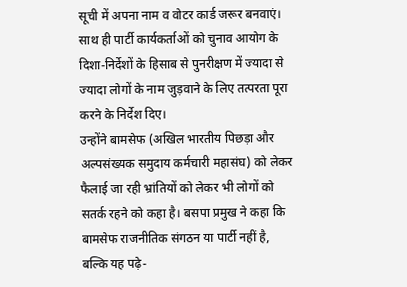सूची में अपना नाम व वोटर कार्ड जरूर बनवाएं। साथ ही पार्टी कार्यकर्ताओं को चुनाव आयोग के दिशा-निर्देशों के हिसाब से पुनरीक्षण में ज्यादा से ज्यादा लोगों के नाम जुड़वाने के लिए तत्परता पूरा करने के निर्देश दिए।
उन्होंने बामसेफ (अखिल भारतीय पिछड़ा और अल्पसंख्यक समुदाय कर्मचारी महासंघ) को लेकर फैलाई जा रही भ्रांतियों को लेकर भी लोगों को सतर्क रहने को कहा है। बसपा प्रमुख ने कहा कि बामसेफ राजनीतिक संगठन या पार्टी नहीं है, बल्कि यह पढ़े-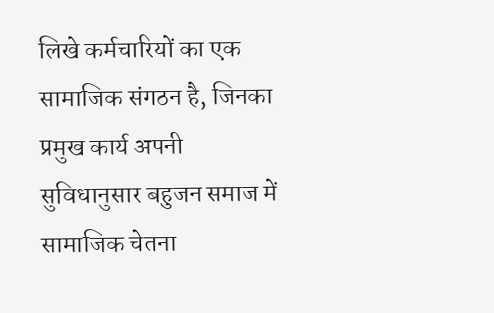लिखे कर्मचारियों का एक सामाजिक संगठन है, जिनका प्रमुख कार्य अपनी सुविधानुसार बहुजन समाज में सामाजिक चेतना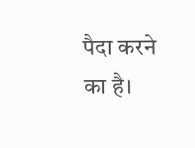पैदा करने का है।